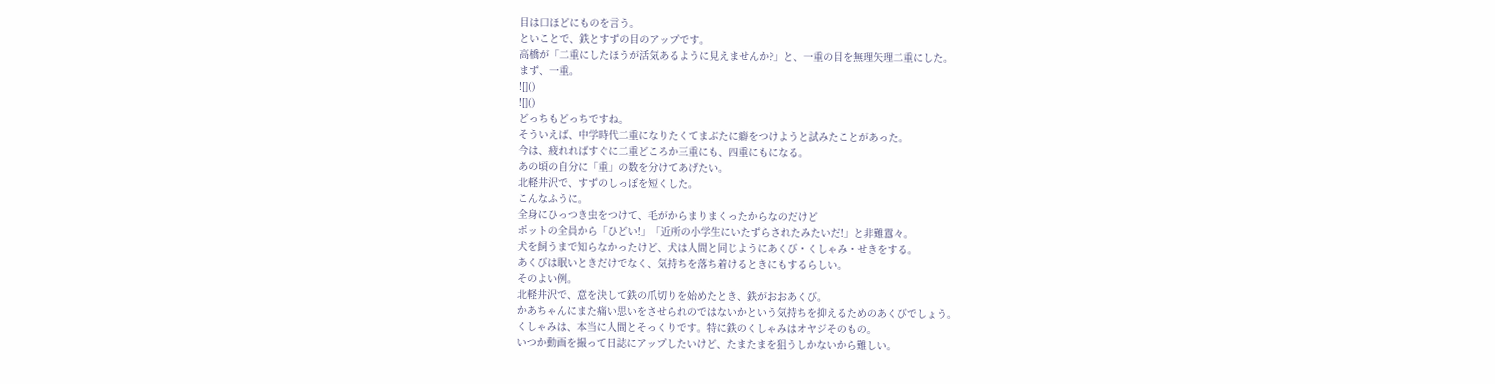目は口ほどにものを言う。
といことで、鉄とすずの目のアップです。
高橋が「二重にしたほうが活気あるように見えませんか?」と、一重の目を無理矢理二重にした。
まず、一重。
![]()
![]()
どっちもどっちですね。
そういえば、中学時代二重になりたくてまぶたに癖をつけようと試みたことがあった。
今は、疲れればすぐに二重どころか三重にも、四重にもになる。
あの頃の自分に「重」の数を分けてあげたい。
北軽井沢で、すずのしっぽを短くした。
こんなふうに。
全身にひっつき虫をつけて、毛がからまりまくったからなのだけど
ポットの全員から「ひどい!」「近所の小学生にいたずらされたみたいだ!」と非難囂々。
犬を飼うまで知らなかったけど、犬は人間と同じようにあくび・くしゃみ・せきをする。
あくびは眠いときだけでなく、気持ちを落ち着けるときにもするらしい。
そのよい例。
北軽井沢で、意を決して鉄の爪切りを始めたとき、鉄がおおあくび。
かあちゃんにまた痛い思いをさせられのではないかという気持ちを抑えるためのあくびでしょう。
くしゃみは、本当に人間とそっくりです。特に鉄のくしゃみはオヤジそのもの。
いつか動画を撮って日誌にアップしたいけど、たまたまを狙うしかないから難しい。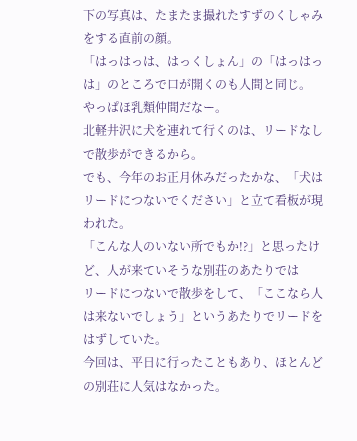下の写真は、たまたま撮れたすずのくしゃみをする直前の顔。
「はっはっは、はっくしょん」の「はっはっは」のところで口が開くのも人間と同じ。
やっぱほ乳類仲間だなー。
北軽井沢に犬を連れて行くのは、リードなしで散歩ができるから。
でも、今年のお正月休みだったかな、「犬はリードにつないでください」と立て看板が現われた。
「こんな人のいない所でもか!?」と思ったけど、人が来ていそうな別荘のあたりでは
リードにつないで散歩をして、「ここなら人は来ないでしょう」というあたりでリードをはずしていた。
今回は、平日に行ったこともあり、ほとんどの別荘に人気はなかった。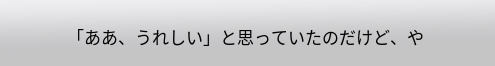「ああ、うれしい」と思っていたのだけど、や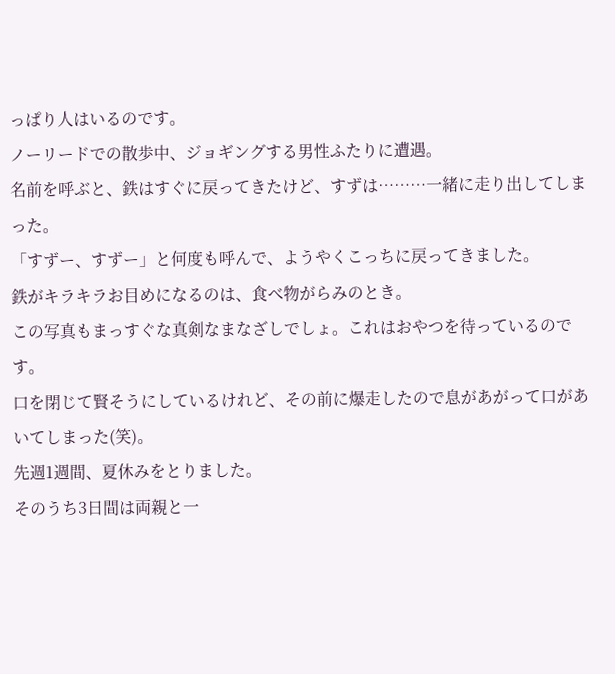っぱり人はいるのです。
ノーリードでの散歩中、ジョギングする男性ふたりに遭遇。
名前を呼ぶと、鉄はすぐに戻ってきたけど、すずは………一緒に走り出してしまった。
「すずー、すずー」と何度も呼んで、ようやくこっちに戻ってきました。
鉄がキラキラお目めになるのは、食べ物がらみのとき。
この写真もまっすぐな真剣なまなざしでしょ。これはおやつを待っているのです。
口を閉じて賢そうにしているけれど、その前に爆走したので息があがって口があいてしまった(笑)。
先週1週間、夏休みをとりました。
そのうち3日間は両親と一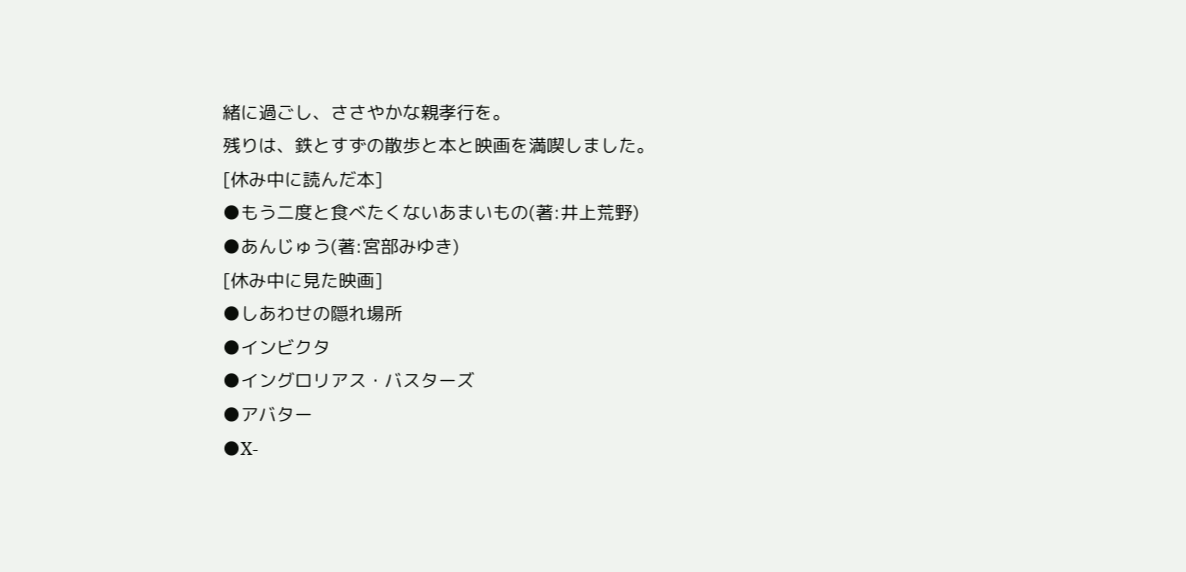緒に過ごし、ささやかな親孝行を。
残りは、鉄とすずの散歩と本と映画を満喫しました。
[休み中に読んだ本]
●もう二度と食べたくないあまいもの(著:井上荒野)
●あんじゅう(著:宮部みゆき)
[休み中に見た映画]
●しあわせの隠れ場所
●インビクタ
●イングロリアス・バスターズ
●アバター
●X-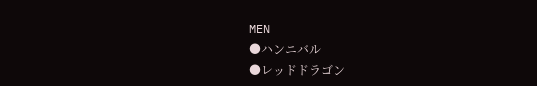MEN
●ハンニバル
●レッドドラゴン